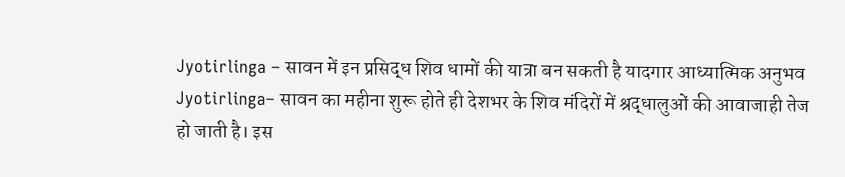Jyotirlinga – सावन में इन प्रसिद्ध शिव धामों की यात्रा बन सकती है यादगार आध्यात्मिक अनुभव
Jyotirlinga– सावन का महीना शुरू होते ही देशभर के शिव मंदिरों में श्रद्धालुओं की आवाजाही तेज हो जाती है। इस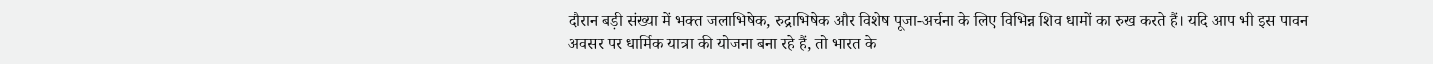दौरान बड़ी संख्या में भक्त जलाभिषेक, रुद्राभिषेक और विशेष पूजा-अर्चना के लिए विभिन्न शिव धामों का रुख करते हैं। यदि आप भी इस पावन अवसर पर धार्मिक यात्रा की योजना बना रहे हैं, तो भारत के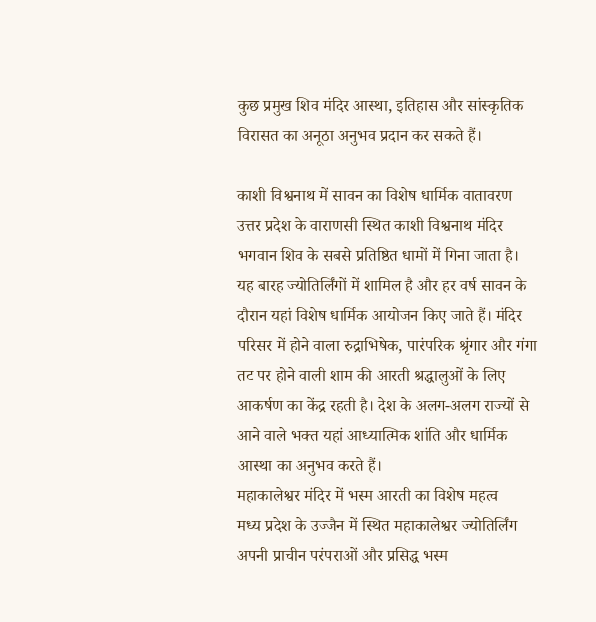कुछ प्रमुख शिव मंदिर आस्था, इतिहास और सांस्कृतिक विरासत का अनूठा अनुभव प्रदान कर सकते हैं।

काशी विश्वनाथ में सावन का विशेष धार्मिक वातावरण
उत्तर प्रदेश के वाराणसी स्थित काशी विश्वनाथ मंदिर भगवान शिव के सबसे प्रतिष्ठित धामों में गिना जाता है। यह बारह ज्योतिर्लिंगों में शामिल है और हर वर्ष सावन के दौरान यहां विशेष धार्मिक आयोजन किए जाते हैं। मंदिर परिसर में होने वाला रुद्राभिषेक, पारंपरिक श्रृंगार और गंगा तट पर होने वाली शाम की आरती श्रद्धालुओं के लिए आकर्षण का केंद्र रहती है। देश के अलग-अलग राज्यों से आने वाले भक्त यहां आध्यात्मिक शांति और धार्मिक आस्था का अनुभव करते हैं।
महाकालेश्वर मंदिर में भस्म आरती का विशेष महत्व
मध्य प्रदेश के उज्जैन में स्थित महाकालेश्वर ज्योतिर्लिंग अपनी प्राचीन परंपराओं और प्रसिद्ध भस्म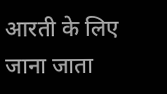आरती के लिए जाना जाता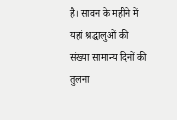है। सावन के महीने में यहां श्रद्धालुओं की संख्या सामान्य दिनों की तुलना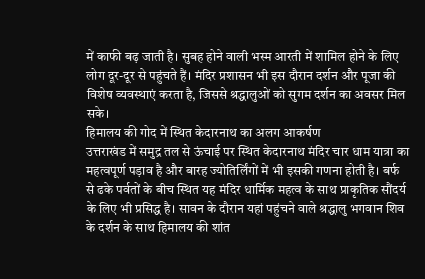में काफी बढ़ जाती है। सुबह होने वाली भस्म आरती में शामिल होने के लिए लोग दूर-दूर से पहुंचते हैं। मंदिर प्रशासन भी इस दौरान दर्शन और पूजा की विशेष व्यवस्थाएं करता है, जिससे श्रद्धालुओं को सुगम दर्शन का अवसर मिल सके।
हिमालय की गोद में स्थित केदारनाथ का अलग आकर्षण
उत्तराखंड में समुद्र तल से ऊंचाई पर स्थित केदारनाथ मंदिर चार धाम यात्रा का महत्वपूर्ण पड़ाव है और बारह ज्योतिर्लिंगों में भी इसकी गणना होती है। बर्फ से ढके पर्वतों के बीच स्थित यह मंदिर धार्मिक महत्व के साथ प्राकृतिक सौंदर्य के लिए भी प्रसिद्ध है। सावन के दौरान यहां पहुंचने वाले श्रद्धालु भगवान शिव के दर्शन के साथ हिमालय की शांत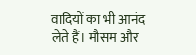वादियों का भी आनंद लेते हैं। मौसम और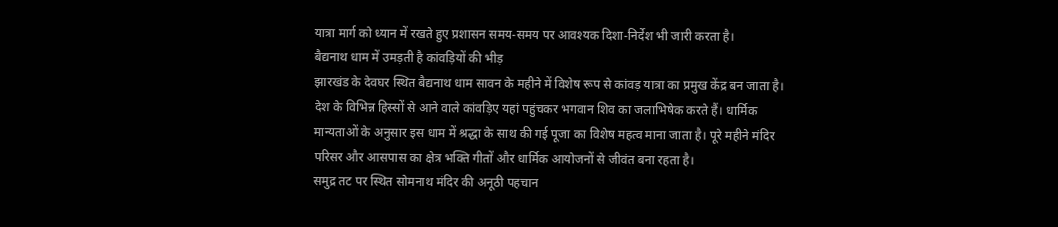यात्रा मार्ग को ध्यान में रखते हुए प्रशासन समय-समय पर आवश्यक दिशा-निर्देश भी जारी करता है।
बैद्यनाथ धाम में उमड़ती है कांवड़ियों की भीड़
झारखंड के देवघर स्थित बैद्यनाथ धाम सावन के महीने में विशेष रूप से कांवड़ यात्रा का प्रमुख केंद्र बन जाता है। देश के विभिन्न हिस्सों से आने वाले कांवड़िए यहां पहुंचकर भगवान शिव का जलाभिषेक करते हैं। धार्मिक मान्यताओं के अनुसार इस धाम में श्रद्धा के साथ की गई पूजा का विशेष महत्व माना जाता है। पूरे महीने मंदिर परिसर और आसपास का क्षेत्र भक्ति गीतों और धार्मिक आयोजनों से जीवंत बना रहता है।
समुद्र तट पर स्थित सोमनाथ मंदिर की अनूठी पहचान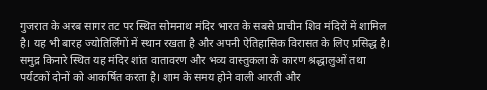गुजरात के अरब सागर तट पर स्थित सोमनाथ मंदिर भारत के सबसे प्राचीन शिव मंदिरों में शामिल है। यह भी बारह ज्योतिर्लिंगों में स्थान रखता है और अपनी ऐतिहासिक विरासत के लिए प्रसिद्ध है। समुद्र किनारे स्थित यह मंदिर शांत वातावरण और भव्य वास्तुकला के कारण श्रद्धालुओं तथा पर्यटकों दोनों को आकर्षित करता है। शाम के समय होने वाली आरती और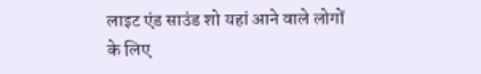लाइट एंड साउंड शो यहां आने वाले लोगों के लिए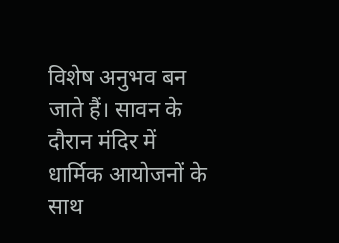विशेष अनुभव बन जाते हैं। सावन के दौरान मंदिर में धार्मिक आयोजनों के साथ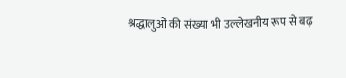श्रद्धालुओं की संख्या भी उल्लेखनीय रूप से बढ़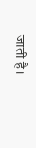जाती है।